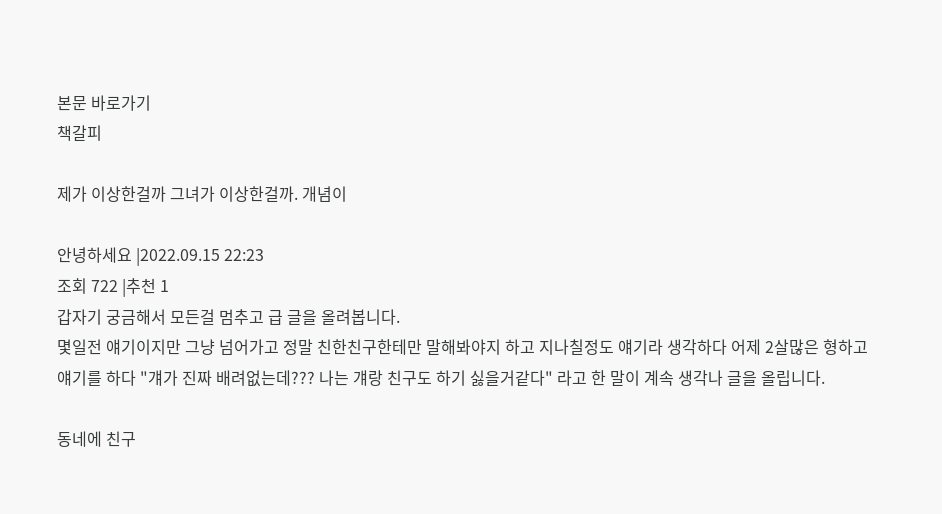본문 바로가기
책갈피

제가 이상한걸까 그녀가 이상한걸까. 개념이

안녕하세요 |2022.09.15 22:23
조회 722 |추천 1
갑자기 궁금해서 모든걸 멈추고 급 글을 올려봅니다.
몇일전 얘기이지만 그냥 넘어가고 정말 친한친구한테만 말해봐야지 하고 지나칠정도 얘기라 생각하다 어제 2살많은 형하고 얘기를 하다 "걔가 진짜 배려없는데??? 나는 걔랑 친구도 하기 싫을거같다" 라고 한 말이 계속 생각나 글을 올립니다.

동네에 친구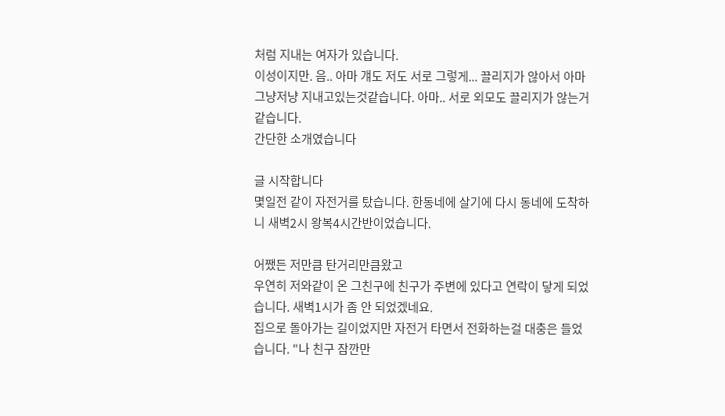처럼 지내는 여자가 있습니다.
이성이지만. 음.. 아마 걔도 저도 서로 그렇게... 끌리지가 않아서 아마 그냥저냥 지내고있는것같습니다. 아마.. 서로 외모도 끌리지가 않는거같습니다.
간단한 소개였습니다

글 시작합니다
몇일전 같이 자전거를 탔습니다. 한동네에 살기에 다시 동네에 도착하니 새벽2시 왕복4시간반이었습니다.

어쨌든 저만큼 탄거리만큼왔고
우연히 저와같이 온 그친구에 친구가 주변에 있다고 연락이 닿게 되었습니다. 새벽1시가 좀 안 되었겠네요.
집으로 돌아가는 길이었지만 자전거 타면서 전화하는걸 대충은 들었습니다. "나 친구 잠깐만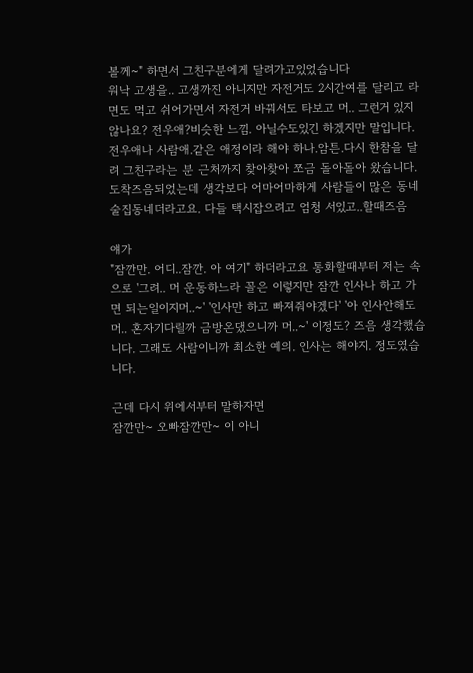볼께~" 하면서 그친구분에게 달려가고있었습니다
워낙 고생을.. 고생까진 아니지만 자전거도 2시간여를 달리고 라면도 먹고 쉬어가면서 자전거 바꿔서도 타보고 머.. 그런거 있지 않나요? 전우애?비슷한 느낌. 아닐수도있긴 하겠지만 말입니다.전우애나 사람애.같은 애정이라 해야 하나.암튼.다시 한참을 달려 그친구라는 분 근처까지 찾아찾아 쪼금 돌아돌아 왔습니다.
도착즈음되었는데 생각보다 어마어마하게 사람들이 많은 동네술집동네더라고요. 다들 택시잡으려고 엄청 서있고..할때즈음

얘가
"잠깐만. 어디..잠깐. 아 여기" 하더라고요 통화할때부터 저는 속으로 '그려.. 머 운동하느라 꼴은 이렇지만 잠깐 인사나 하고 가면 되는일이지머..~' '인사만 하고 빠져줘야겠다' '아 인사안해도머.. 혼자기다릴까 금방온댔으니까 머..~' 이정도? 즈음 생각했습니다. 그래도 사람이니까 최소한 예의. 인사는 해야지. 정도였습니다.

근데 다시 위에서부터 말하자면
잠깐만~ 오빠잠깐만~ 이 아니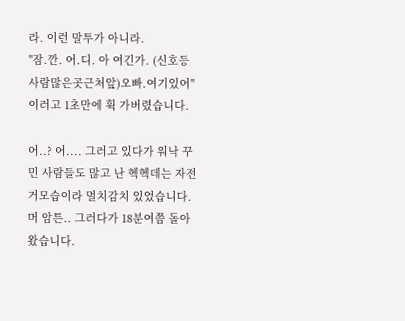라. 이런 말투가 아니라.
"잠.깐. 어.디. 아 여긴가. (신호등사람많은곳근처앞)오빠.여기있어" 이러고 1초만에 휙 가버렸습니다.

어..? 어.... 그러고 있다가 워낙 꾸민 사람들도 많고 난 헥헥데는 자전거모습이라 멀치감치 있었습니다.
머 암튼.. 그러다가 18분여쯤 돌아왔습니다.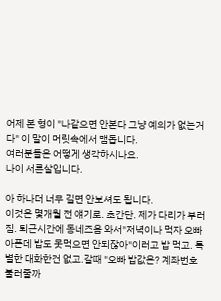어제 본 형이 "나같으면 안본다 그냥 예의가 없는거다" 이 말이 머릿속에서 맴돕니다.
여러분들은 어떻게 생각하시나요.
나이 서른살입니다.

아 하나더 너무 길면 안보셔도 됩니다.
이것은 몇개월 전 얘기로. 초간단. 제가 다리가 부러짐. 퇴근시간에 동네즈음 와서"저녁이나 먹자 오빠아픈데 밥도 못먹으면 안되잖아"이러고 밥 먹고. 특별한 대화한건 없고.갈때 "오빠 밥값은? 계좌번호 불러줄까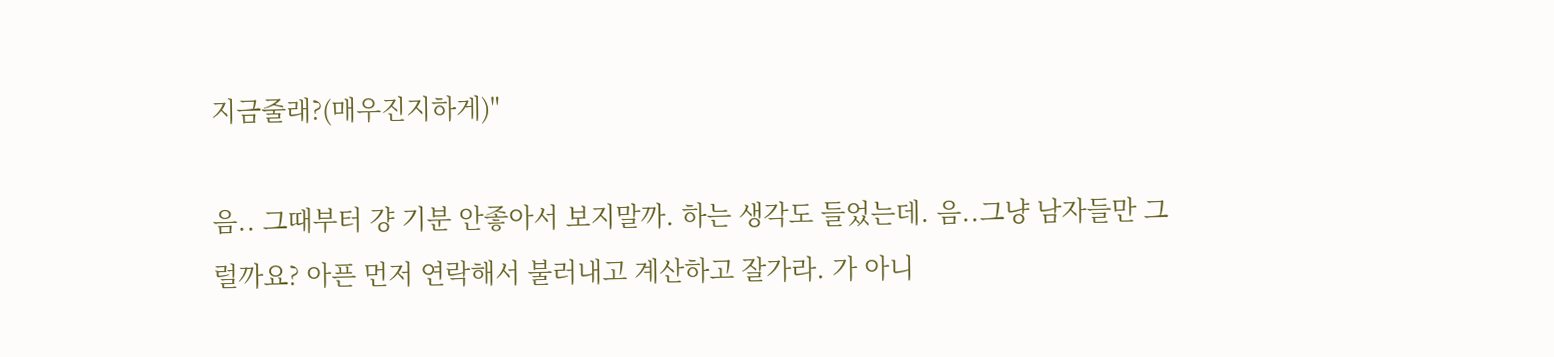지금줄래?(매우진지하게)"

음.. 그때부터 걍 기분 안좋아서 보지말까. 하는 생각도 들었는데. 음..그냥 남자들만 그럴까요? 아픈 먼저 연락해서 불러내고 계산하고 잘가라. 가 아니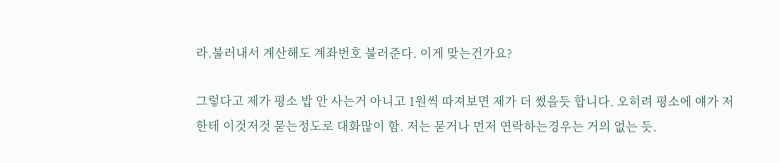라.불러내서 계산해도 계좌번호 불러준다. 이게 맞는건가요?

그렇다고 제가 평소 밥 안 사는거 아니고 1원씩 따져보면 제가 더 썼을듯 합니다. 오히려 평소에 얘가 저한테 이것저것 묻는정도로 대화많이 함. 저는 묻거나 먼저 연락하는경우는 거의 없는 듯.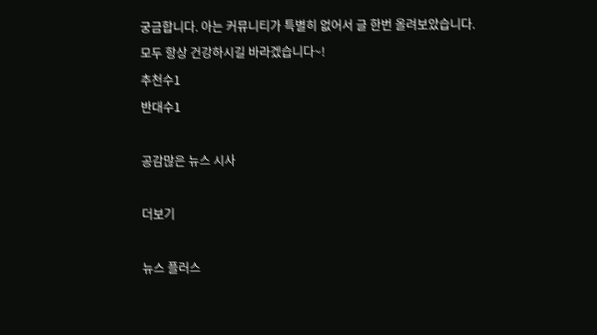궁금합니다. 아는 커뮤니티가 특별히 없어서 글 한번 올려보았습니다.
모두 항상 건강하시길 바라겠습니다~!
추천수1
반대수1

공감많은 뉴스 시사

더보기

뉴스 플러스